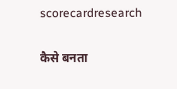scorecardresearch


कैसे बनता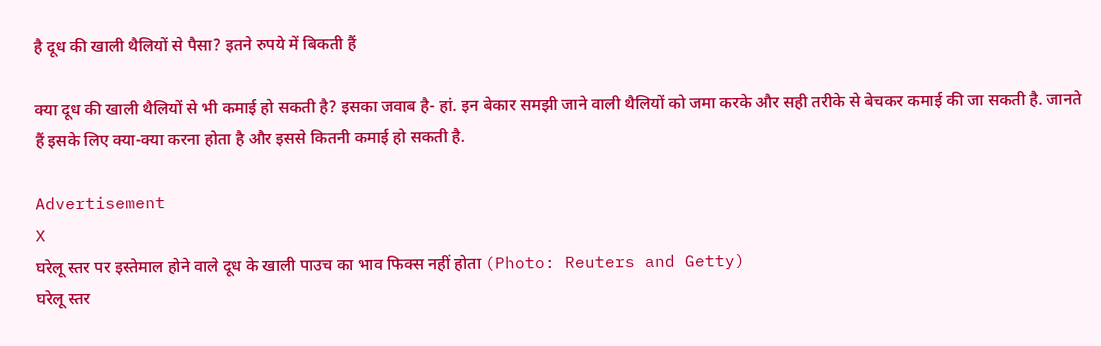है दूध की खाली थैलियों से पैसा? इतने रुपये में बिकती हैं

क्या दूध की खाली थैलियों से भी कमाई हो सकती है? इसका जवाब है- हां. इन बेकार समझी जाने वाली थैलियों को जमा करके और सही तरीके से बेचकर कमाई की जा सकती है. जानते हैं इसके लिए क्या-क्या करना होता है और इससे कितनी कमाई हो सकती है.

Advertisement
X
घरेलू स्तर पर इस्तेमाल होने वाले दूध के खाली पाउच का भाव फिक्स नहीं होता (Photo: Reuters and Getty)
घरेलू स्तर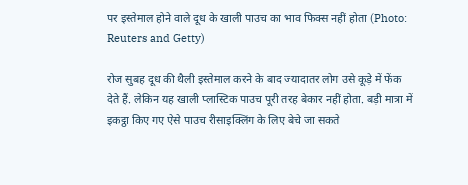पर इस्तेमाल होने वाले दूध के खाली पाउच का भाव फिक्स नहीं होता (Photo: Reuters and Getty)

रोज सुबह दूध की थैली इस्तेमाल करने के बाद ज्यादातर लोग उसे कूड़े में फेंक देते हैं. लेकिन यह खाली प्लास्टिक पाउच पूरी तरह बेकार नहीं होता. बड़ी मात्रा में इकट्ठा किए गए ऐसे पाउच रीसाइक्लिंग के लिए बेचे जा सकते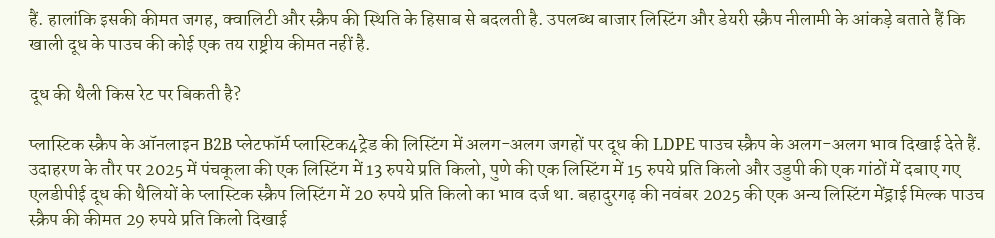हैं. हालांकि इसकी कीमत जगह, क्वालिटी और स्क्रैप की स्थिति के हिसाब से बदलती है. उपलब्ध बाजार लिस्टिंग और डेयरी स्क्रैप नीलामी के आंकड़े बताते हैं कि खाली दूध के पाउच की कोई एक तय राष्ट्रीय कीमत नहीं है.

दूध की थैली किस रेट पर बिकती है?

प्लास्टिक स्क्रैप के ऑनलाइन B2B प्लेटफॉर्म प्लास्टिक4ट्रेड की लिस्टिंग में अलग-अलग जगहों पर दूध की LDPE पाउच स्क्रैप के अलग-अलग भाव दिखाई देते हैं. उदाहरण के तौर पर 2025 में पंचकूला की एक लिस्टिंग में 13 रुपये प्रति किलो, पुणे की एक लिस्टिंग में 15 रुपये प्रति किलो और उडुपी की एक गांठों में दबाए गए एलडीपीई दूध की थैलियों के प्लास्टिक स्क्रैप लिस्टिंग में 20 रुपये प्रति किलो का भाव दर्ज था. बहादुरगढ़ की नवंबर 2025 की एक अन्य लिस्टिंग मेंड्राई मिल्क पाउच स्क्रैप की कीमत 29 रुपये प्रति किलो दिखाई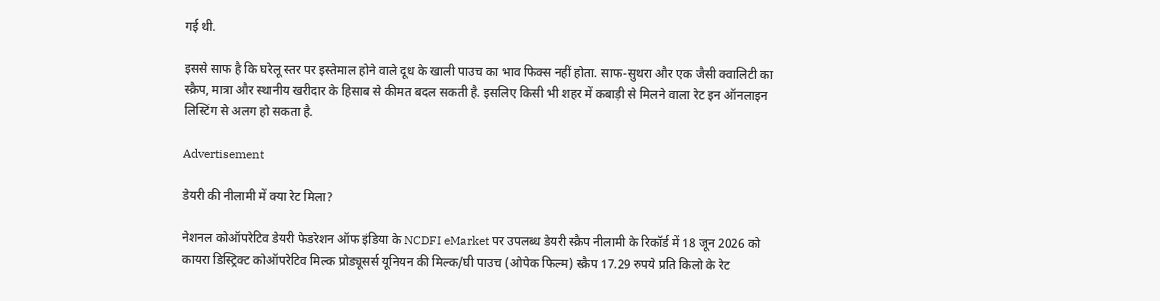गई थी.

इससे साफ है कि घरेलू स्तर पर इस्तेमाल होने वाले दूध के खाली पाउच का भाव फिक्स नहीं होता. साफ-सुथरा और एक जैसी क्वालिटी का स्क्रैप, मात्रा और स्थानीय खरीदार के हिसाब से कीमत बदल सकती है. इसलिए किसी भी शहर में कबाड़ी से मिलने वाला रेट इन ऑनलाइन लिस्टिंग से अलग हो सकता है.

Advertisement

डेयरी की नीलामी में क्या रेट मिला?

नेशनल कोऑपरेटिव डेयरी फेडरेशन ऑफ इंडिया के NCDFI eMarket पर उपलब्ध डेयरी स्क्रैप नीलामी के रिकॉर्ड में 18 जून 2026 को कायरा डिस्ट्रिक्ट कोऑपरेटिव मिल्क प्रोड्यूसर्स यूनियन की मिल्क/घी पाउच (ओपेक फिल्म) स्क्रैप 17.29 रुपये प्रति किलो के रेट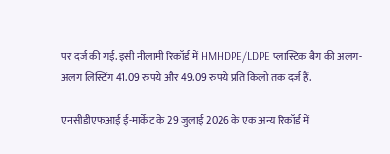पर दर्ज की गई. इसी नीलामी रिकॉर्ड में HMHDPE/LDPE प्लास्टिक बैग की अलग-अलग लिस्टिंग 41.09 रुपये और 49.09 रुपये प्रति किलो तक दर्ज हैं.

एनसीडीएफआई ई-मार्केट के 29 जुलाई 2026 के एक अन्य रिकॉर्ड में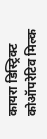कायरा डिस्ट्रिक्ट कोऑपरेटिव मिल्क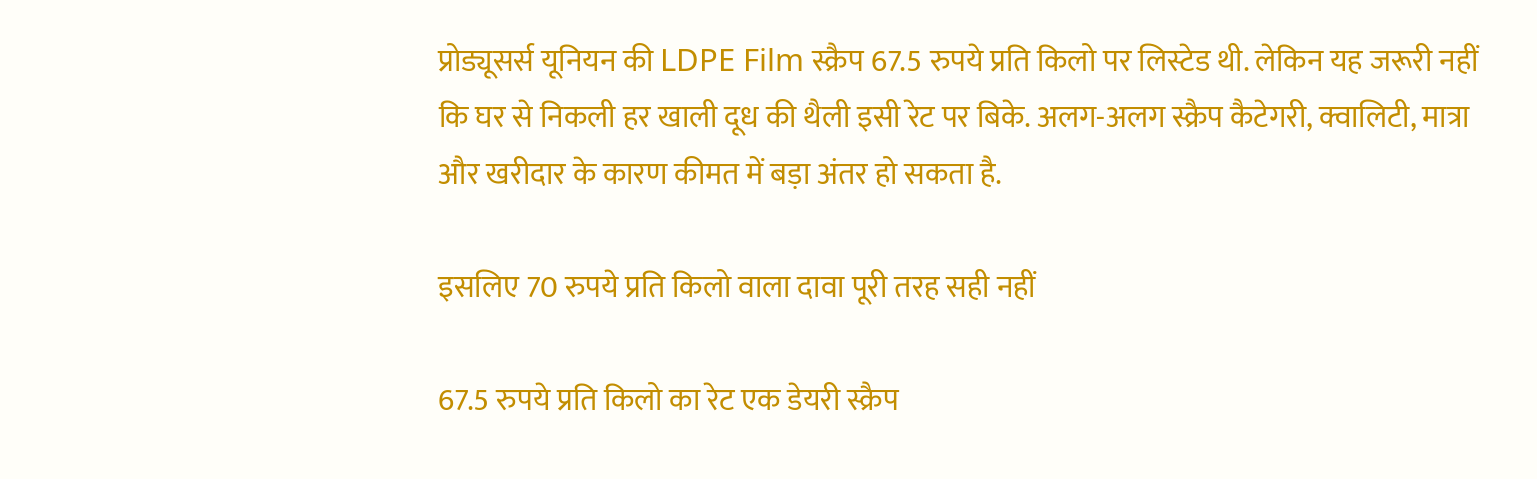प्रोड्यूसर्स यूनियन की LDPE Film स्क्रैप 67.5 रुपये प्रति किलो पर लिस्टेड थी. लेकिन यह जरूरी नहीं कि घर से निकली हर खाली दूध की थैली इसी रेट पर बिके. अलग-अलग स्क्रैप कैटेगरी, क्वालिटी, मात्रा और खरीदार के कारण कीमत में बड़ा अंतर हो सकता है.

इसलिए 70 रुपये प्रति किलो वाला दावा पूरी तरह सही नहीं

67.5 रुपये प्रति किलो का रेट एक डेयरी स्क्रैप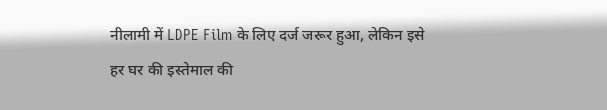नीलामी में LDPE Film के लिए दर्ज जरूर हुआ, लेकिन इसे हर घर की इस्तेमाल की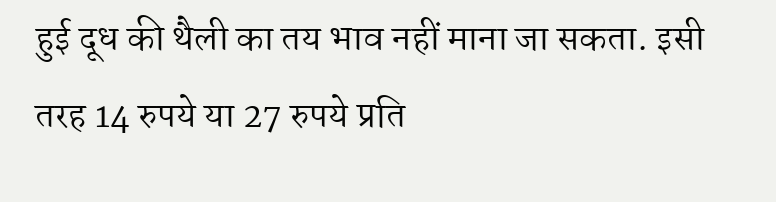हुई दूध की थैली का तय भाव नहीं माना जा सकता. इसी तरह 14 रुपये या 27 रुपये प्रति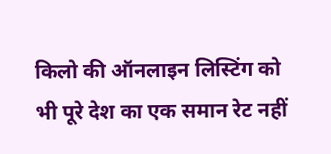किलो की ऑनलाइन लिस्टिंग को भी पूरे देश का एक समान रेट नहीं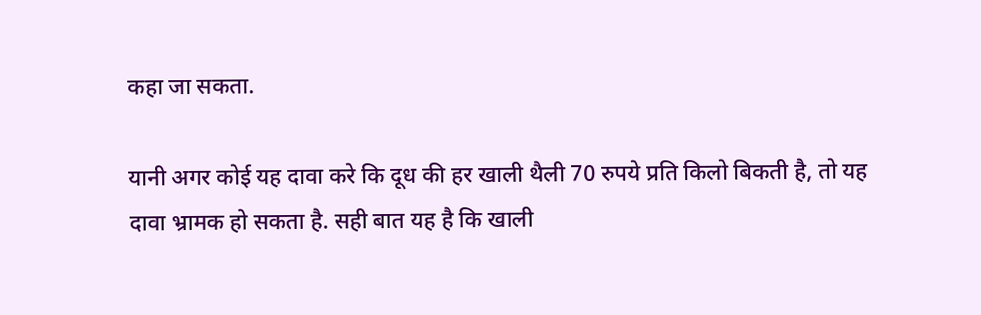कहा जा सकता.

यानी अगर कोई यह दावा करे कि दूध की हर खाली थैली 70 रुपये प्रति किलो बिकती है, तो यह दावा भ्रामक हो सकता है. सही बात यह है कि खाली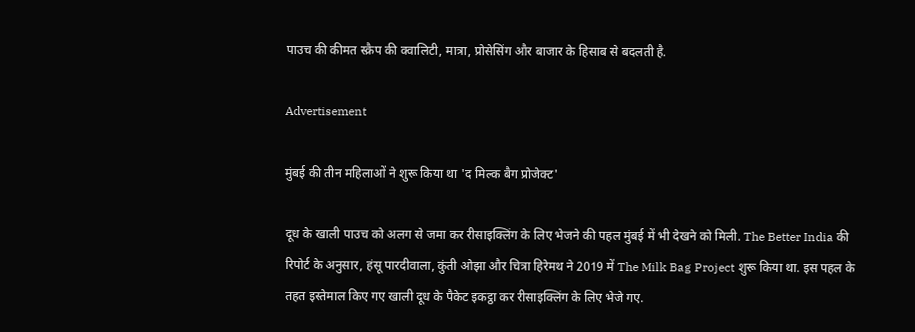पाउच की कीमत स्क्रैप की क्वालिटी, मात्रा, प्रोसेसिंग और बाजार के हिसाब से बदलती है.

Advertisement

मुंबई की तीन महिलाओं ने शुरू किया था 'द मिल्क बैग प्रोजेक्ट'

दूध के खाली पाउच को अलग से जमा कर रीसाइक्लिंग के लिए भेजने की पहल मुंबई में भी देखने को मिली. The Better India की रिपोर्ट के अनुसार, हंसू पारदीवाला, कुंती ओझा और चित्रा हिरेमथ ने 2019 में The Milk Bag Project शुरू किया था. इस पहल के तहत इस्तेमाल किए गए खाली दूध के पैकेट इकट्ठा कर रीसाइक्लिंग के लिए भेजे गए.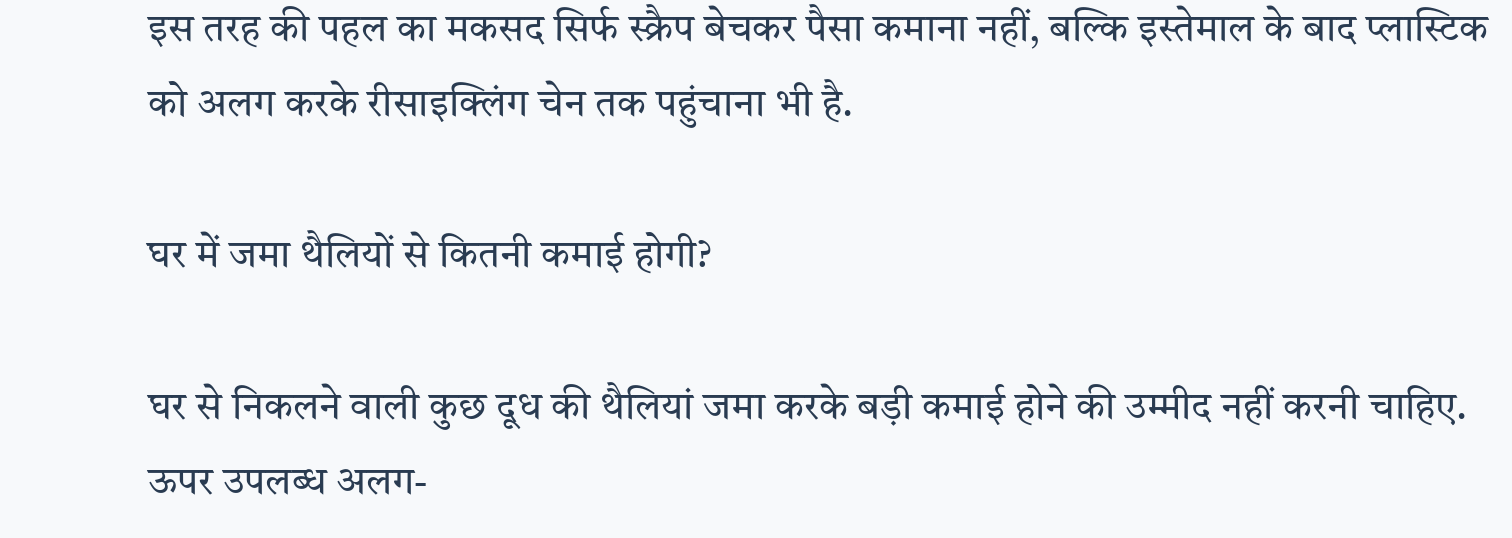इस तरह की पहल का मकसद सिर्फ स्क्रैप बेचकर पैसा कमाना नहीं, बल्कि इस्तेमाल के बाद प्लास्टिक को अलग करके रीसाइक्लिंग चेन तक पहुंचाना भी है.

घर में जमा थैलियों से कितनी कमाई होगी?

घर से निकलने वाली कुछ दूध की थैलियां जमा करके बड़ी कमाई होने की उम्मीद नहीं करनी चाहिए. ऊपर उपलब्ध अलग-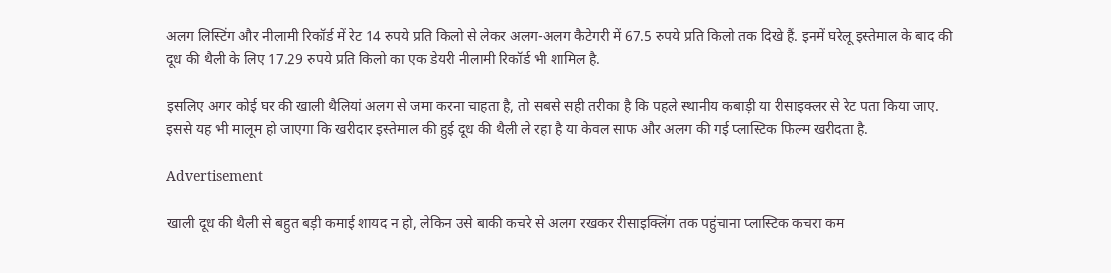अलग लिस्टिंग और नीलामी रिकॉर्ड में रेट 14 रुपये प्रति किलो से लेकर अलग-अलग कैटेगरी में 67.5 रुपये प्रति किलो तक दिखे हैं. इनमें घरेलू इस्तेमाल के बाद की दूध की थैली के लिए 17.29 रुपये प्रति किलो का एक डेयरी नीलामी रिकॉर्ड भी शामिल है.

इसलिए अगर कोई घर की खाली थैलियां अलग से जमा करना चाहता है, तो सबसे सही तरीका है कि पहले स्थानीय कबाड़ी या रीसाइक्लर से रेट पता किया जाए. इससे यह भी मालूम हो जाएगा कि खरीदार इस्तेमाल की हुई दूध की थैली ले रहा है या केवल साफ और अलग की गई प्लास्टिक फिल्म खरीदता है.

Advertisement

खाली दूध की थैली से बहुत बड़ी कमाई शायद न हो, लेकिन उसे बाकी कचरे से अलग रखकर रीसाइक्लिंग तक पहुंचाना प्लास्टिक कचरा कम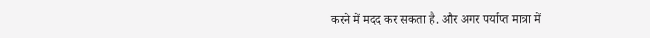करने में मदद कर सकता है. और अगर पर्याप्त मात्रा में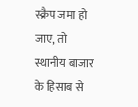स्क्रैप जमा हो जाए, तो स्थानीय बाजार के हिसाब से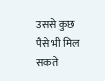उससे कुछ पैसे भी मिल सकते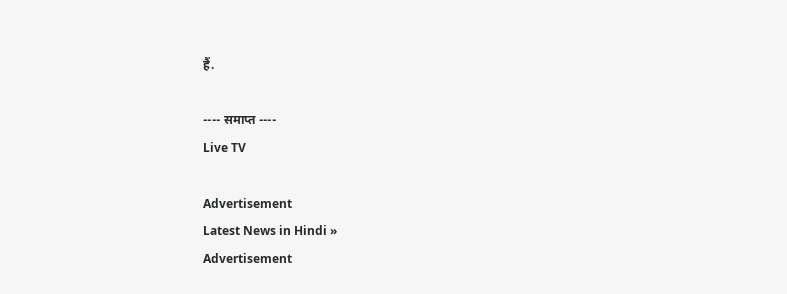हैं.

---- समाप्त ----
Live TV

Advertisement
Latest News in Hindi »
Advertisement